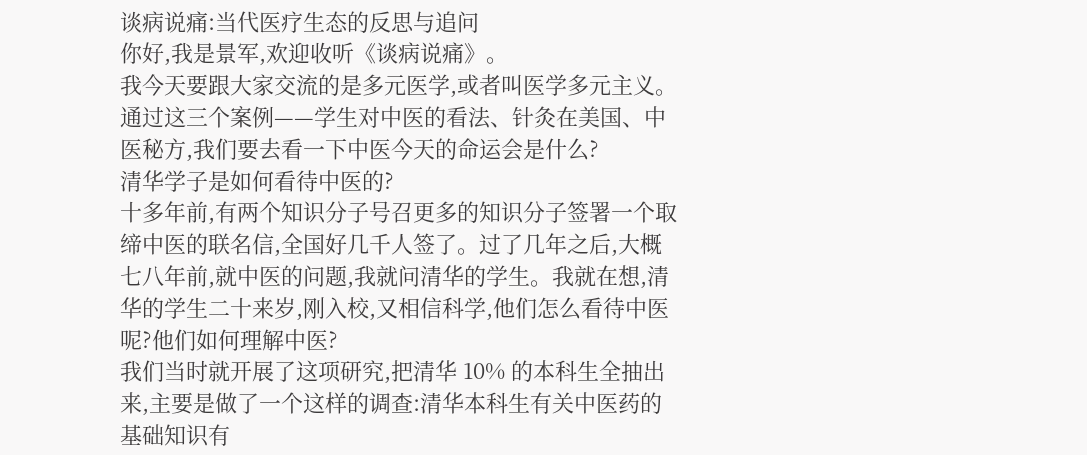谈病说痛:当代医疗生态的反思与追问
你好,我是景军,欢迎收听《谈病说痛》。
我今天要跟大家交流的是多元医学,或者叫医学多元主义。通过这三个案例——学生对中医的看法、针灸在美国、中医秘方,我们要去看一下中医今天的命运会是什么?
清华学子是如何看待中医的?
十多年前,有两个知识分子号召更多的知识分子签署一个取缔中医的联名信,全国好几千人签了。过了几年之后,大概七八年前,就中医的问题,我就问清华的学生。我就在想,清华的学生二十来岁,刚入校,又相信科学,他们怎么看待中医呢?他们如何理解中医?
我们当时就开展了这项研究,把清华 10% 的本科生全抽出来,主要是做了一个这样的调查:清华本科生有关中医药的基础知识有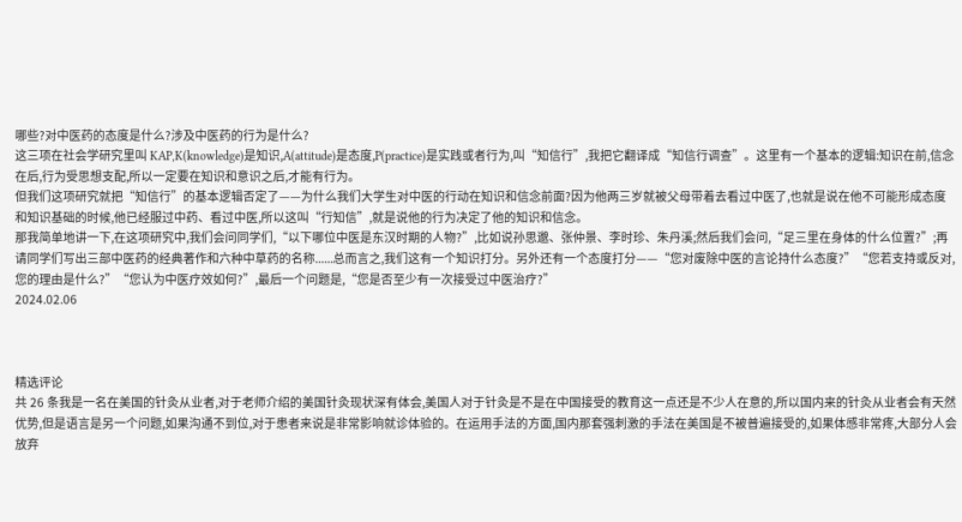哪些?对中医药的态度是什么?涉及中医药的行为是什么?
这三项在社会学研究里叫 KAP,K(knowledge)是知识,A(attitude)是态度,P(practice)是实践或者行为,叫“知信行”,我把它翻译成“知信行调查”。这里有一个基本的逻辑:知识在前,信念在后,行为受思想支配,所以一定要在知识和意识之后,才能有行为。
但我们这项研究就把“知信行”的基本逻辑否定了——为什么我们大学生对中医的行动在知识和信念前面?因为他两三岁就被父母带着去看过中医了,也就是说在他不可能形成态度和知识基础的时候,他已经服过中药、看过中医,所以这叫“行知信”,就是说他的行为决定了他的知识和信念。
那我简单地讲一下,在这项研究中,我们会问同学们,“以下哪位中医是东汉时期的人物?”,比如说孙思邈、张仲景、李时珍、朱丹溪;然后我们会问,“足三里在身体的什么位置?”;再请同学们写出三部中医药的经典著作和六种中草药的名称......总而言之,我们这有一个知识打分。另外还有一个态度打分——“您对废除中医的言论持什么态度?”“您若支持或反对,您的理由是什么?”“您认为中医疗效如何?”,最后一个问题是,“您是否至少有一次接受过中医治疗?”
2024.02.06



精选评论
共 26 条我是一名在美国的针灸从业者,对于老师介绍的美国针灸现状深有体会,美国人对于针灸是不是在中国接受的教育这一点还是不少人在意的,所以国内来的针灸从业者会有天然优势,但是语言是另一个问题,如果沟通不到位,对于患者来说是非常影响就诊体验的。在运用手法的方面,国内那套强刺激的手法在美国是不被普遍接受的,如果体感非常疼,大部分人会放弃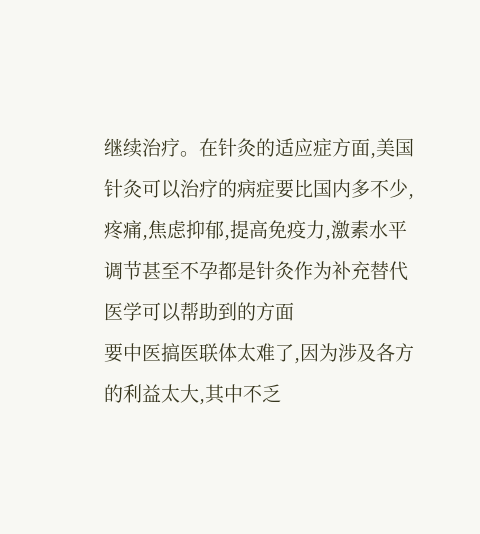继续治疗。在针灸的适应症方面,美国针灸可以治疗的病症要比国内多不少,疼痛,焦虑抑郁,提高免疫力,激素水平调节甚至不孕都是针灸作为补充替代医学可以帮助到的方面
要中医搞医联体太难了,因为涉及各方的利益太大,其中不乏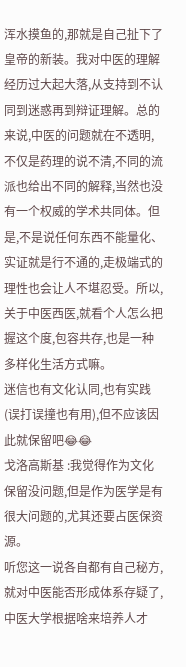浑水摸鱼的,那就是自己扯下了皇帝的新装。我对中医的理解经历过大起大落,从支持到不认同到迷惑再到辩证理解。总的来说,中医的问题就在不透明,不仅是药理的说不清,不同的流派也给出不同的解释,当然也没有一个权威的学术共同体。但是,不是说任何东西不能量化、实证就是行不通的,走极端式的理性也会让人不堪忍受。所以,关于中医西医,就看个人怎么把握这个度,包容共存,也是一种多样化生活方式嘛。
迷信也有文化认同,也有实践(误打误撞也有用),但不应该因此就保留吧😂😂
戈洛高斯基 :我觉得作为文化保留没问题,但是作为医学是有很大问题的,尤其还要占医保资源。
听您这一说各自都有自己秘方,就对中医能否形成体系存疑了,中医大学根据啥来培养人才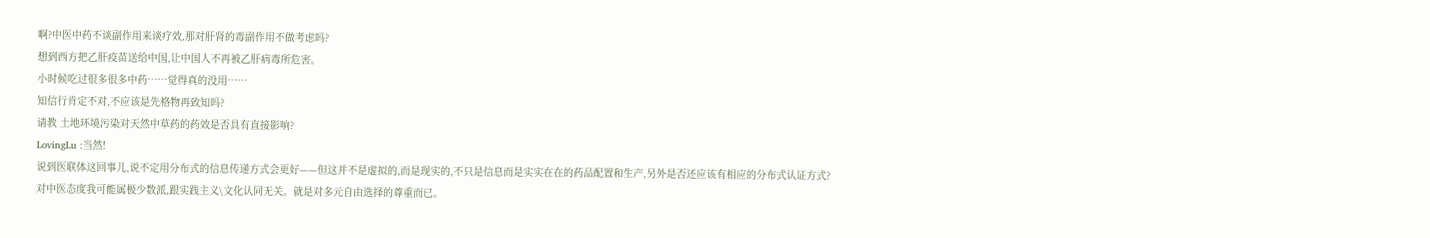啊?中医中药不谈副作用来谈疗效,那对肝肾的毒副作用不做考虑吗?
想到西方把乙肝疫苗送给中国,让中国人不再被乙肝病毒所危害。
小时候吃过很多很多中药……觉得真的没用……
知信行肯定不对,不应该是先格物再致知吗?
请教 土地环境污染对天然中草药的药效是否具有直接影响?
LovingLu :当然!
说到医联体这回事儿,说不定用分布式的信息传递方式会更好——但这并不是虚拟的,而是现实的,不只是信息而是实实在在的药品配置和生产,另外是否还应该有相应的分布式认证方式?
对中医态度我可能属极少数派,跟实践主义\文化认同无关。就是对多元自由选择的尊重而已。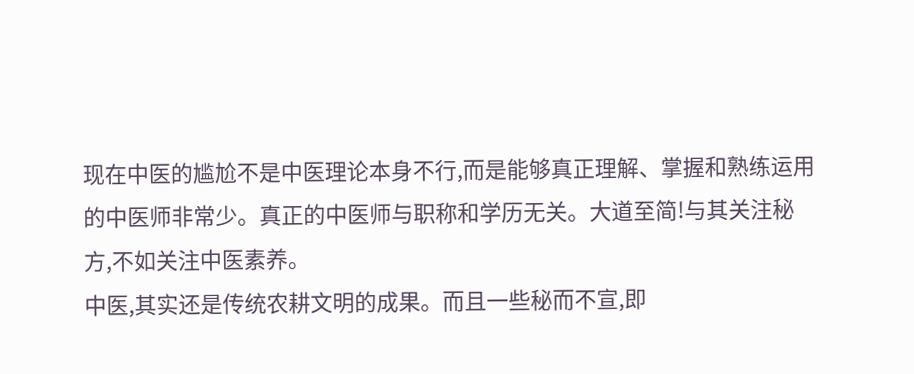现在中医的尴尬不是中医理论本身不行,而是能够真正理解、掌握和熟练运用的中医师非常少。真正的中医师与职称和学历无关。大道至简!与其关注秘方,不如关注中医素养。
中医,其实还是传统农耕文明的成果。而且一些秘而不宣,即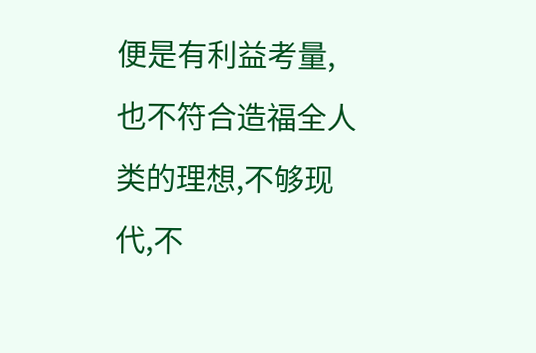便是有利益考量,也不符合造福全人类的理想,不够现代,不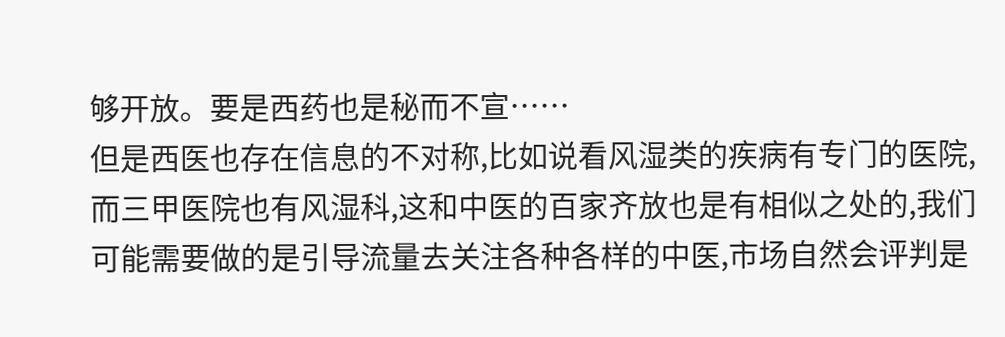够开放。要是西药也是秘而不宣……
但是西医也存在信息的不对称,比如说看风湿类的疾病有专门的医院,而三甲医院也有风湿科,这和中医的百家齐放也是有相似之处的,我们可能需要做的是引导流量去关注各种各样的中医,市场自然会评判是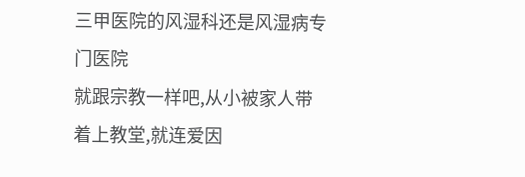三甲医院的风湿科还是风湿病专门医院
就跟宗教一样吧,从小被家人带着上教堂,就连爱因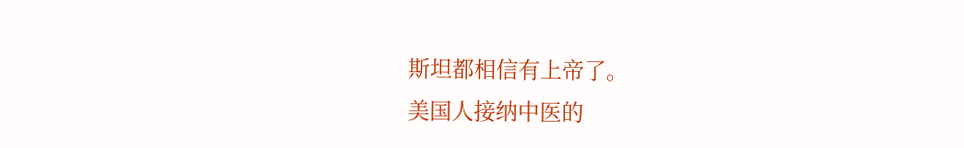斯坦都相信有上帝了。
美国人接纳中医的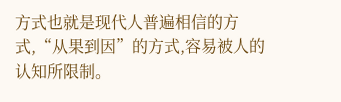方式也就是现代人普遍相信的方式,“从果到因”的方式,容易被人的认知所限制。